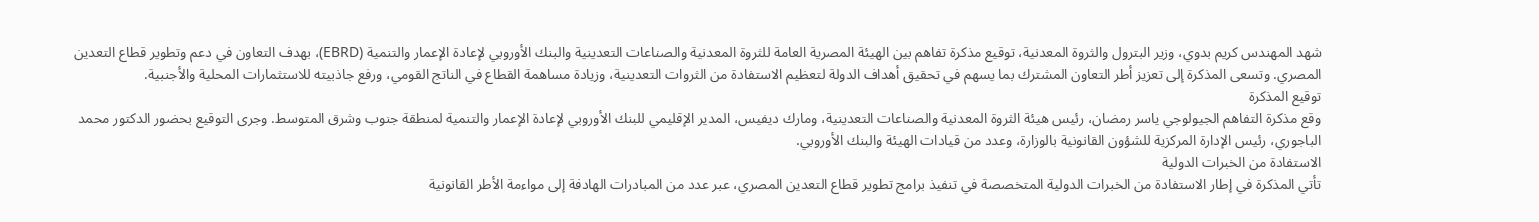شهد المهندس كريم بدوي، وزير البترول والثروة المعدنية، توقيع مذكرة تفاهم بين الهيئة المصرية العامة للثروة المعدنية والصناعات التعدينية والبنك الأوروبي لإعادة الإعمار والتنمية (EBRD)، بهدف التعاون في دعم وتطوير قطاع التعدين المصري. وتسعى المذكرة إلى تعزيز أطر التعاون المشترك بما يسهم في تحقيق أهداف الدولة لتعظيم الاستفادة من الثروات التعدينية، وزيادة مساهمة القطاع في الناتج القومي، ورفع جاذبيته للاستثمارات المحلية والأجنبية.
توقيع المذكرة
وقع مذكرة التفاهم الجيولوجي ياسر رمضان، رئيس هيئة الثروة المعدنية والصناعات التعدينية، ومارك ديفيس، المدير الإقليمي للبنك الأوروبي لإعادة الإعمار والتنمية لمنطقة جنوب وشرق المتوسط. وجرى التوقيع بحضور الدكتور محمد الباجوري، رئيس الإدارة المركزية للشؤون القانونية بالوزارة، وعدد من قيادات الهيئة والبنك الأوروبي.
الاستفادة من الخبرات الدولية
تأتي المذكرة في إطار الاستفادة من الخبرات الدولية المتخصصة في تنفيذ برامج تطوير قطاع التعدين المصري، عبر عدد من المبادرات الهادفة إلى مواءمة الأطر القانونية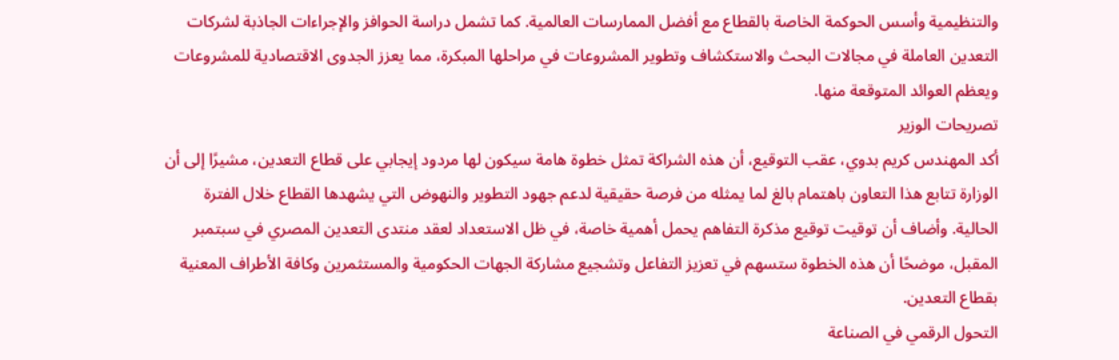والتنظيمية وأسس الحوكمة الخاصة بالقطاع مع أفضل الممارسات العالمية. كما تشمل دراسة الحوافز والإجراءات الجاذبة لشركات التعدين العاملة في مجالات البحث والاستكشاف وتطوير المشروعات في مراحلها المبكرة، مما يعزز الجدوى الاقتصادية للمشروعات ويعظم العوائد المتوقعة منها.
تصريحات الوزير
أكد المهندس كريم بدوي، عقب التوقيع، أن هذه الشراكة تمثل خطوة هامة سيكون لها مردود إيجابي على قطاع التعدين، مشيرًا إلى أن الوزارة تتابع هذا التعاون باهتمام بالغ لما يمثله من فرصة حقيقية لدعم جهود التطوير والنهوض التي يشهدها القطاع خلال الفترة الحالية. وأضاف أن توقيت توقيع مذكرة التفاهم يحمل أهمية خاصة، في ظل الاستعداد لعقد منتدى التعدين المصري في سبتمبر المقبل، موضحًا أن هذه الخطوة ستسهم في تعزيز التفاعل وتشجيع مشاركة الجهات الحكومية والمستثمرين وكافة الأطراف المعنية بقطاع التعدين.
التحول الرقمي في الصناعة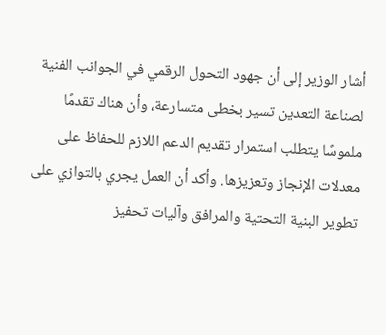أشار الوزير إلى أن جهود التحول الرقمي في الجوانب الفنية لصناعة التعدين تسير بخطى متسارعة، وأن هناك تقدمًا ملموسًا يتطلب استمرار تقديم الدعم اللازم للحفاظ على معدلات الإنجاز وتعزيزها. وأكد أن العمل يجري بالتوازي على تطوير البنية التحتية والمرافق وآليات تحفيز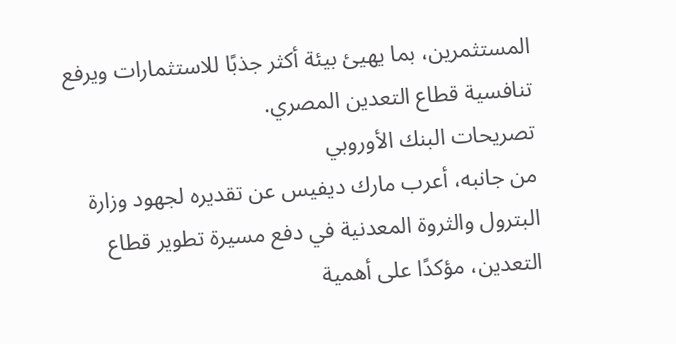المستثمرين، بما يهيئ بيئة أكثر جذبًا للاستثمارات ويرفع تنافسية قطاع التعدين المصري.
تصريحات البنك الأوروبي
من جانبه، أعرب مارك ديفيس عن تقديره لجهود وزارة البترول والثروة المعدنية في دفع مسيرة تطوير قطاع التعدين، مؤكدًا على أهمية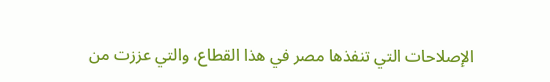الإصلاحات التي تنفذها مصر في هذا القطاع، والتي عززت من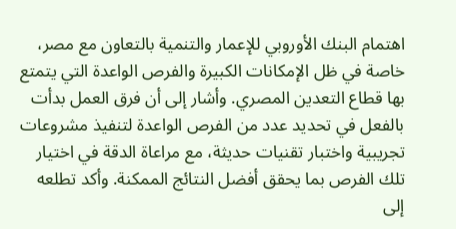اهتمام البنك الأوروبي للإعمار والتنمية بالتعاون مع مصر، خاصة في ظل الإمكانات الكبيرة والفرص الواعدة التي يتمتع بها قطاع التعدين المصري. وأشار إلى أن فرق العمل بدأت بالفعل في تحديد عدد من الفرص الواعدة لتنفيذ مشروعات تجريبية واختبار تقنيات حديثة، مع مراعاة الدقة في اختيار تلك الفرص بما يحقق أفضل النتائج الممكنة. وأكد تطلعه إلى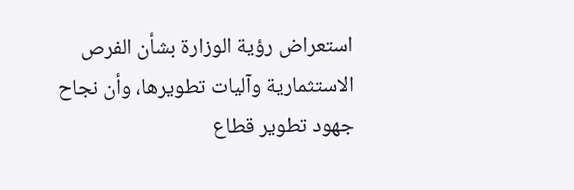استعراض رؤية الوزارة بشأن الفرص الاستثمارية وآليات تطويرها، وأن نجاح جهود تطوير قطاع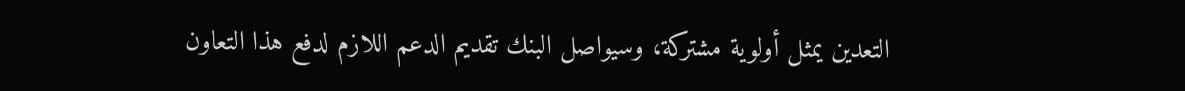التعدين يمثل أولوية مشتركة، وسيواصل البنك تقديم الدعم اللازم لدفع هذا التعاون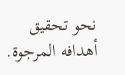نحو تحقيق أهدافه المرجوة.